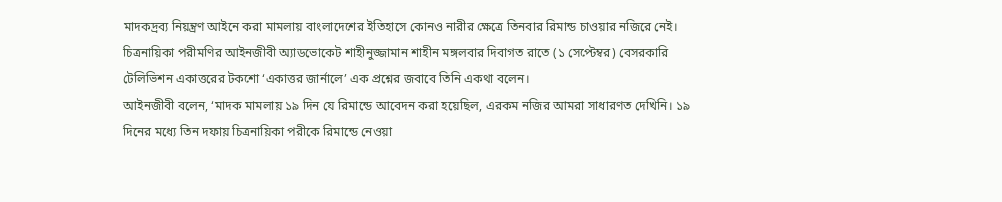মাদকদ্রব্য নিয়ন্ত্রণ আইনে করা মামলায় বাংলাদেশের ইতিহাসে কোনও নারীর ক্ষেত্রে তিনবার রিমান্ড চাওয়ার নজিরে নেই। চিত্রনায়িকা পরীমণির আইনজীবী অ্যাডভোকেট শাহীনুজ্জামান শাহীন মঙ্গলবার দিবাগত রাতে (১ সেপ্টেম্বর) বেসরকারি টেলিভিশন একাত্তরের টকশো ‘একাত্তর জার্নালে’ এক প্রশ্নের জবাবে তিনি একথা বলেন।
আইনজীবী বলেন, ‘মাদক মামলায় ১৯ দিন যে রিমান্ডে আবেদন করা হয়েছিল, এরকম নজির আমরা সাধারণত দেখিনি। ১৯ দিনের মধ্যে তিন দফায় চিত্রনায়িকা পরীকে রিমান্ডে নেওয়া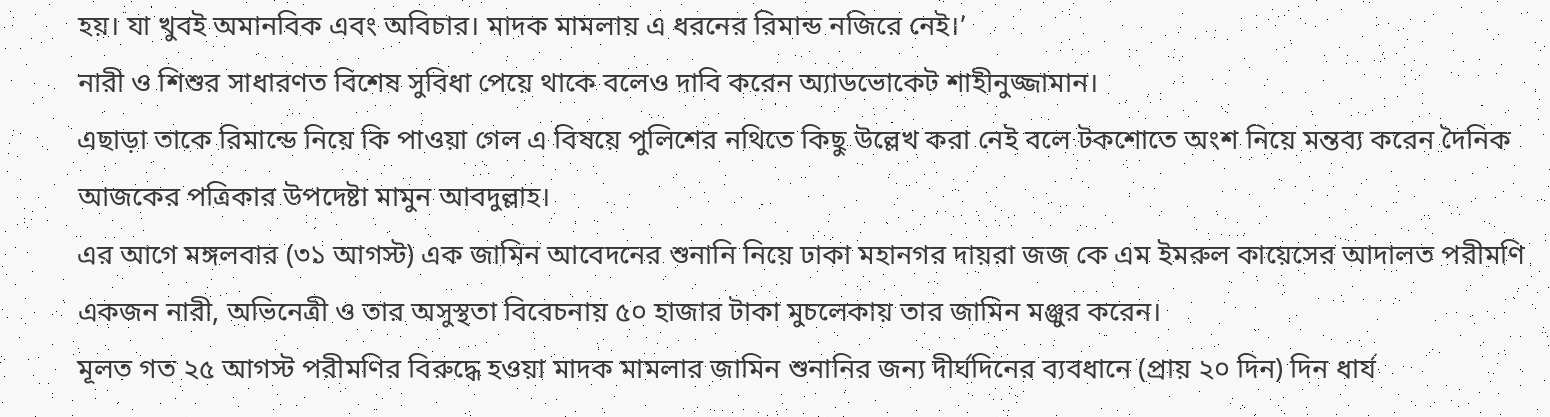হয়। যা খুবই অমানবিক এবং অবিচার। মাদক মামলায় এ ধরনের রিমান্ড নজিরে নেই।’
নারী ও শিশুর সাধারণত বিশেষ সুবিধা পেয়ে থাকে বলেও দাবি করেন অ্যাডভোকেট শাহীনুজ্জামান।
এছাড়া তাকে রিমান্ডে নিয়ে কি পাওয়া গেল এ বিষয়ে পুলিশের নথিতে কিছু উল্লেখ করা নেই বলে টকশোতে অংশ নিয়ে মন্তব্য করেন দৈনিক আজকের পত্রিকার উপদেষ্টা মামুন আবদুল্লাহ।
এর আগে মঙ্গলবার (৩১ আগস্ট) এক জামিন আবেদনের শুনানি নিয়ে ঢাকা মহানগর দায়রা জজ কে এম ইমরুল কায়েসের আদালত পরীমণি একজন নারী, অভিনেত্রী ও তার অসুস্থতা বিবেচনায় ৫০ হাজার টাকা মুচলেকায় তার জামিন মঞ্জুর করেন।
মূলত গত ২৫ আগস্ট পরীমণির বিরুদ্ধে হওয়া মাদক মামলার জামিন শুনানির জন্য দীর্ঘদিনের ব্যবধানে (প্রায় ২০ দিন) দিন ধার্য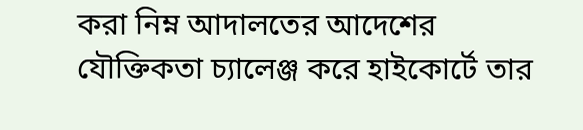করা নিম্ন আদালতের আদেশের যৌক্তিকতা চ্যালেঞ্জ করে হাইকোর্টে তার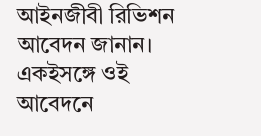আইনজীবী রিভিশন আবেদন জানান। একইসঙ্গে ওই আবেদনে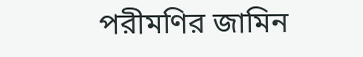পরীমণির জামিন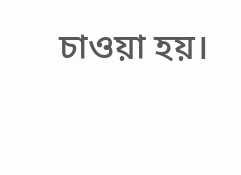চাওয়া হয়।